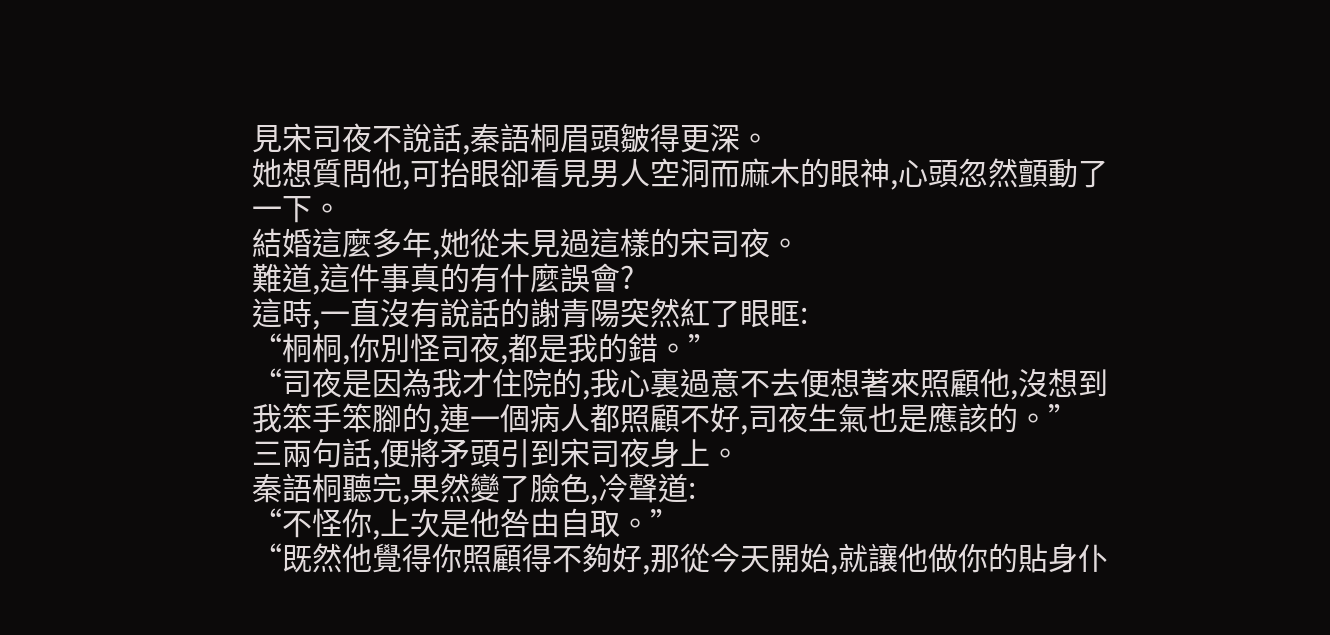見宋司夜不說話,秦語桐眉頭皺得更深。
她想質問他,可抬眼卻看見男人空洞而麻木的眼神,心頭忽然顫動了一下。
結婚這麼多年,她從未見過這樣的宋司夜。
難道,這件事真的有什麼誤會?
這時,一直沒有說話的謝青陽突然紅了眼眶:
“桐桐,你別怪司夜,都是我的錯。”
“司夜是因為我才住院的,我心裏過意不去便想著來照顧他,沒想到我笨手笨腳的,連一個病人都照顧不好,司夜生氣也是應該的。”
三兩句話,便將矛頭引到宋司夜身上。
秦語桐聽完,果然變了臉色,冷聲道:
“不怪你,上次是他咎由自取。”
“既然他覺得你照顧得不夠好,那從今天開始,就讓他做你的貼身仆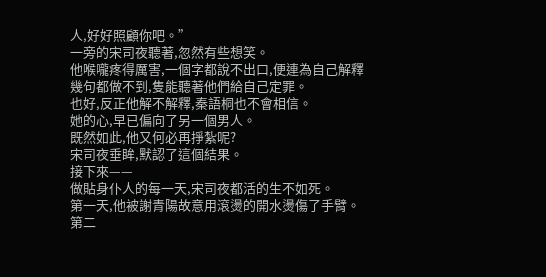人,好好照顧你吧。”
一旁的宋司夜聽著,忽然有些想笑。
他喉嚨疼得厲害,一個字都說不出口,便連為自己解釋幾句都做不到,隻能聽著他們給自己定罪。
也好,反正他解不解釋,秦語桐也不會相信。
她的心,早已偏向了另一個男人。
既然如此,他又何必再掙紮呢?
宋司夜垂眸,默認了這個結果。
接下來——
做貼身仆人的每一天,宋司夜都活的生不如死。
第一天,他被謝青陽故意用滾燙的開水燙傷了手臂。
第二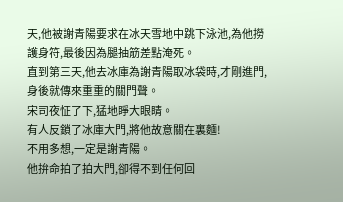天,他被謝青陽要求在冰天雪地中跳下泳池,為他撈護身符,最後因為腿抽筋差點淹死。
直到第三天,他去冰庫為謝青陽取冰袋時,才剛進門,身後就傳來重重的關門聲。
宋司夜怔了下,猛地睜大眼睛。
有人反鎖了冰庫大門,將他故意關在裏麵!
不用多想,一定是謝青陽。
他拚命拍了拍大門,卻得不到任何回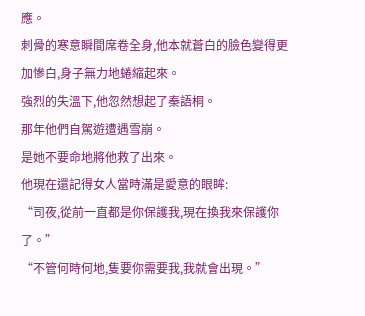應。
刺骨的寒意瞬間席卷全身,他本就蒼白的臉色變得更加慘白,身子無力地蜷縮起來。
強烈的失溫下,他忽然想起了秦語桐。
那年他們自駕遊遭遇雪崩。
是她不要命地將他救了出來。
他現在還記得女人當時滿是愛意的眼眸:
“司夜,從前一直都是你保護我,現在換我來保護你了。”
“不管何時何地,隻要你需要我,我就會出現。”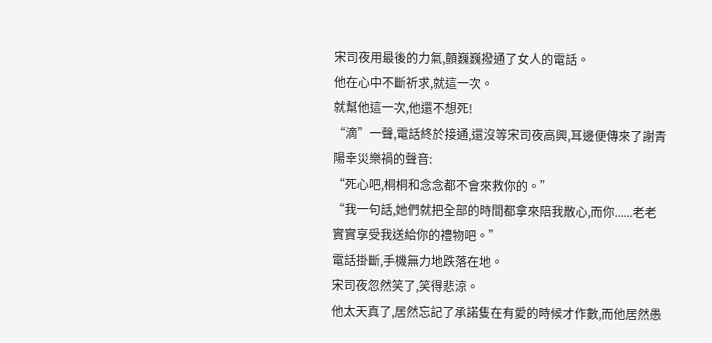宋司夜用最後的力氣,顫巍巍撥通了女人的電話。
他在心中不斷祈求,就這一次。
就幫他這一次,他還不想死!
“滴”一聲,電話終於接通,還沒等宋司夜高興,耳邊便傳來了謝青陽幸災樂禍的聲音:
“死心吧,桐桐和念念都不會來救你的。”
“我一句話,她們就把全部的時間都拿來陪我散心,而你......老老實實享受我送給你的禮物吧。”
電話掛斷,手機無力地跌落在地。
宋司夜忽然笑了,笑得悲涼。
他太天真了,居然忘記了承諾隻在有愛的時候才作數,而他居然愚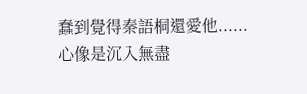蠢到覺得秦語桐還愛他......
心像是沉入無盡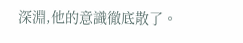深淵,他的意識徹底散了。